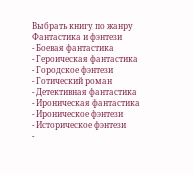Выбрать книгу по жанру
Фантастика и фэнтези
- Боевая фантастика
- Героическая фантастика
- Городское фэнтези
- Готический роман
- Детективная фантастика
- Ироническая фантастика
- Ироническое фэнтези
- Историческое фэнтези
-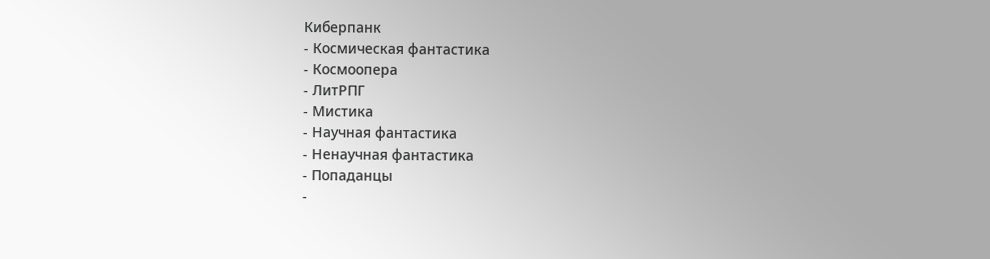Киберпанк
- Космическая фантастика
- Космоопера
- ЛитРПГ
- Мистика
- Научная фантастика
- Ненаучная фантастика
- Попаданцы
-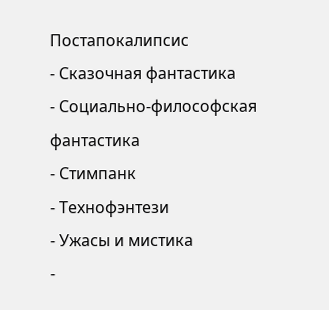Постапокалипсис
- Сказочная фантастика
- Социально-философская фантастика
- Стимпанк
- Технофэнтези
- Ужасы и мистика
-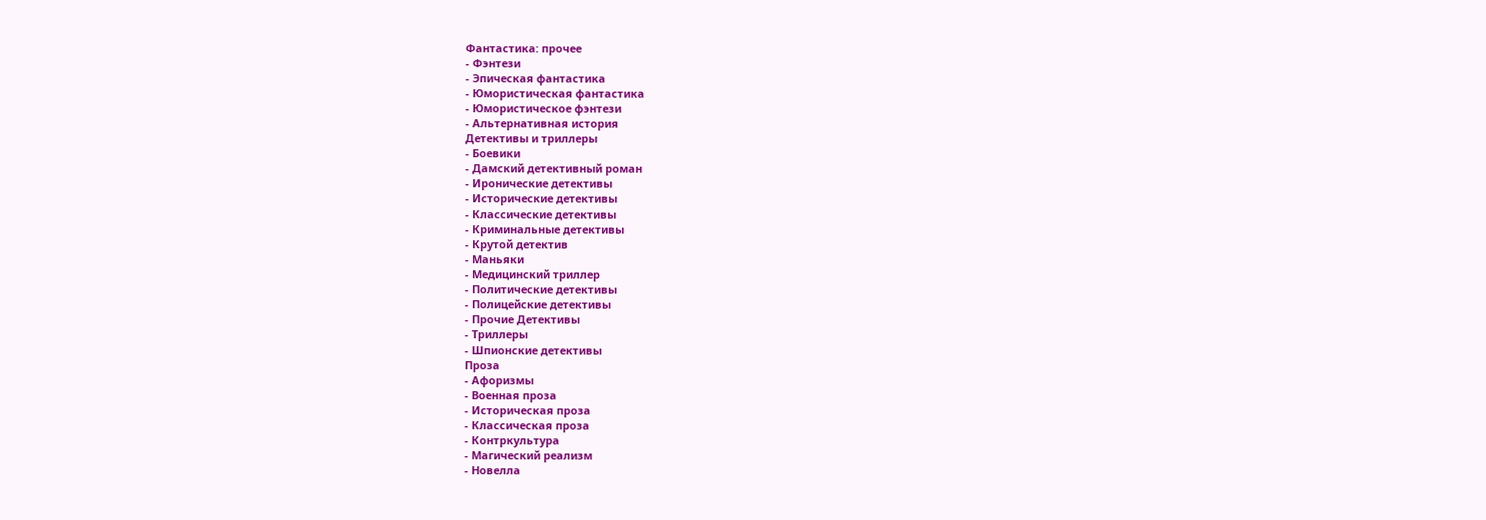Фантастика: прочее
- Фэнтези
- Эпическая фантастика
- Юмористическая фантастика
- Юмористическое фэнтези
- Альтернативная история
Детективы и триллеры
- Боевики
- Дамский детективный роман
- Иронические детективы
- Исторические детективы
- Классические детективы
- Криминальные детективы
- Крутой детектив
- Маньяки
- Медицинский триллер
- Политические детективы
- Полицейские детективы
- Прочие Детективы
- Триллеры
- Шпионские детективы
Проза
- Афоризмы
- Военная проза
- Историческая проза
- Классическая проза
- Контркультура
- Магический реализм
- Новелла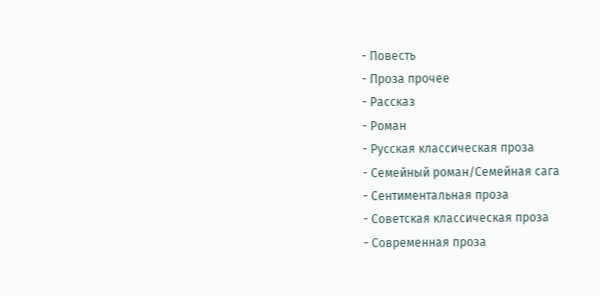- Повесть
- Проза прочее
- Рассказ
- Роман
- Русская классическая проза
- Семейный роман/Семейная сага
- Сентиментальная проза
- Советская классическая проза
- Современная проза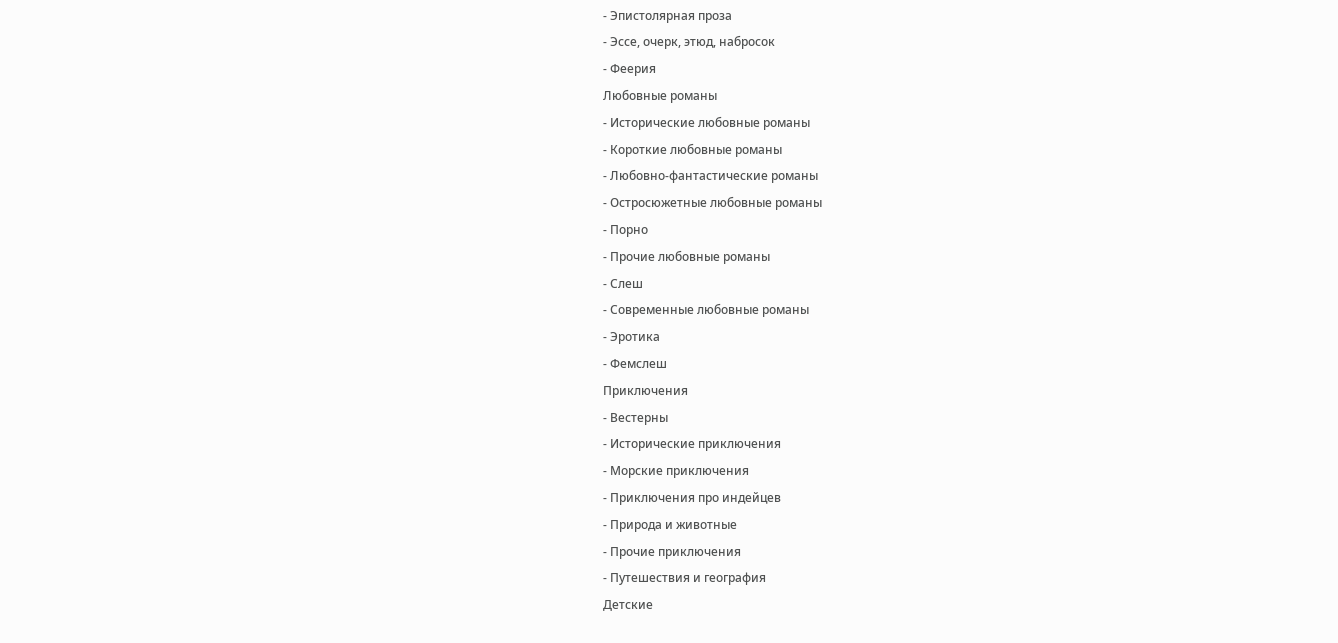- Эпистолярная проза
- Эссе, очерк, этюд, набросок
- Феерия
Любовные романы
- Исторические любовные романы
- Короткие любовные романы
- Любовно-фантастические романы
- Остросюжетные любовные романы
- Порно
- Прочие любовные романы
- Слеш
- Современные любовные романы
- Эротика
- Фемслеш
Приключения
- Вестерны
- Исторические приключения
- Морские приключения
- Приключения про индейцев
- Природа и животные
- Прочие приключения
- Путешествия и география
Детские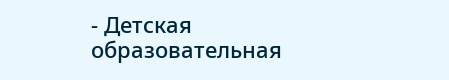- Детская образовательная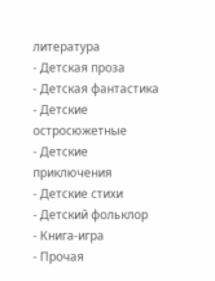литература
- Детская проза
- Детская фантастика
- Детские остросюжетные
- Детские приключения
- Детские стихи
- Детский фольклор
- Книга-игра
- Прочая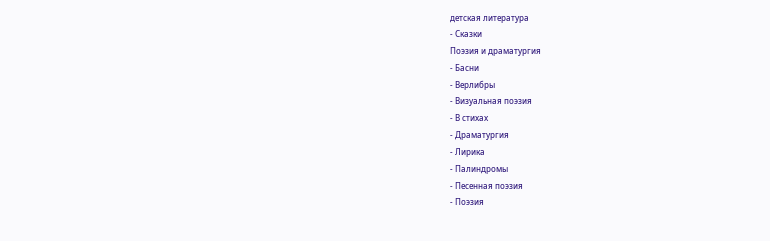детская литература
- Сказки
Поэзия и драматургия
- Басни
- Верлибры
- Визуальная поэзия
- В стихах
- Драматургия
- Лирика
- Палиндромы
- Песенная поэзия
- Поэзия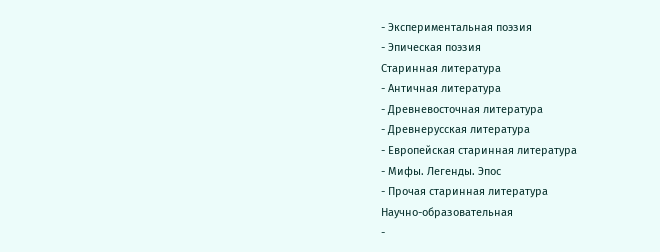- Экспериментальная поэзия
- Эпическая поэзия
Старинная литература
- Античная литература
- Древневосточная литература
- Древнерусская литература
- Европейская старинная литература
- Мифы. Легенды. Эпос
- Прочая старинная литература
Научно-образовательная
-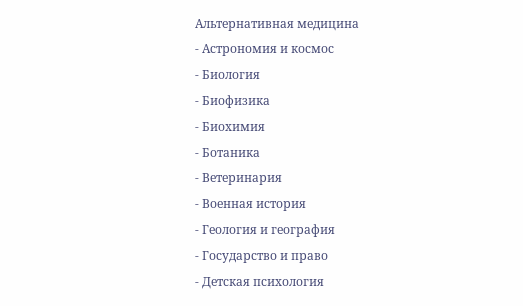Альтернативная медицина
- Астрономия и космос
- Биология
- Биофизика
- Биохимия
- Ботаника
- Ветеринария
- Военная история
- Геология и география
- Государство и право
- Детская психология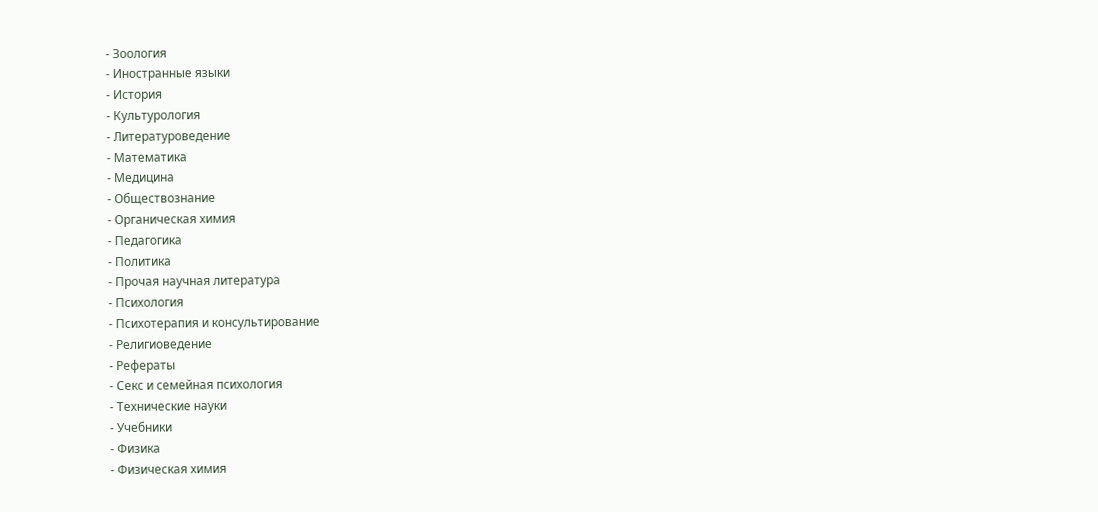- Зоология
- Иностранные языки
- История
- Культурология
- Литературоведение
- Математика
- Медицина
- Обществознание
- Органическая химия
- Педагогика
- Политика
- Прочая научная литература
- Психология
- Психотерапия и консультирование
- Религиоведение
- Рефераты
- Секс и семейная психология
- Технические науки
- Учебники
- Физика
- Физическая химия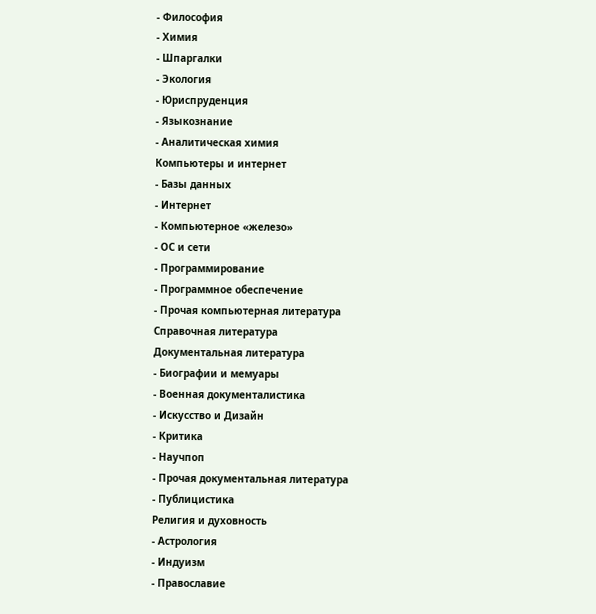- Философия
- Химия
- Шпаргалки
- Экология
- Юриспруденция
- Языкознание
- Аналитическая химия
Компьютеры и интернет
- Базы данных
- Интернет
- Компьютерное «железо»
- ОС и сети
- Программирование
- Программное обеспечение
- Прочая компьютерная литература
Справочная литература
Документальная литература
- Биографии и мемуары
- Военная документалистика
- Искусство и Дизайн
- Критика
- Научпоп
- Прочая документальная литература
- Публицистика
Религия и духовность
- Астрология
- Индуизм
- Православие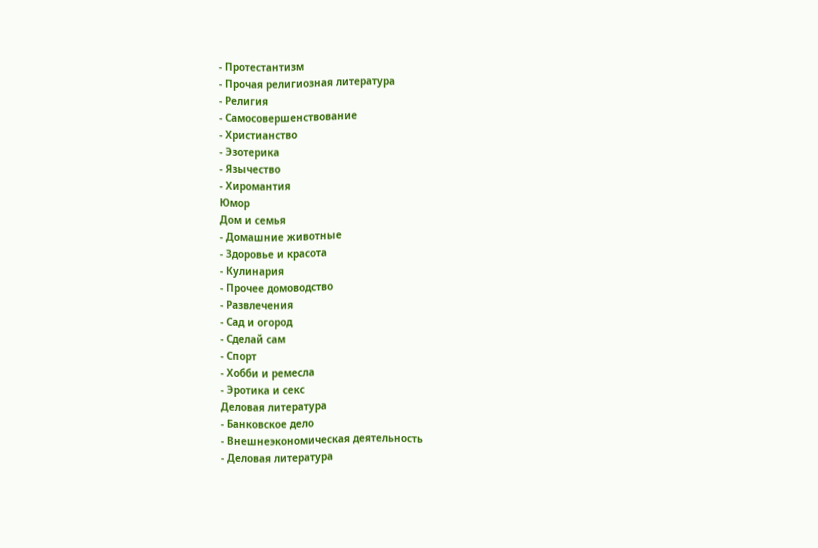- Протестантизм
- Прочая религиозная литература
- Религия
- Самосовершенствование
- Христианство
- Эзотерика
- Язычество
- Хиромантия
Юмор
Дом и семья
- Домашние животные
- Здоровье и красота
- Кулинария
- Прочее домоводство
- Развлечения
- Сад и огород
- Сделай сам
- Спорт
- Хобби и ремесла
- Эротика и секс
Деловая литература
- Банковское дело
- Внешнеэкономическая деятельность
- Деловая литература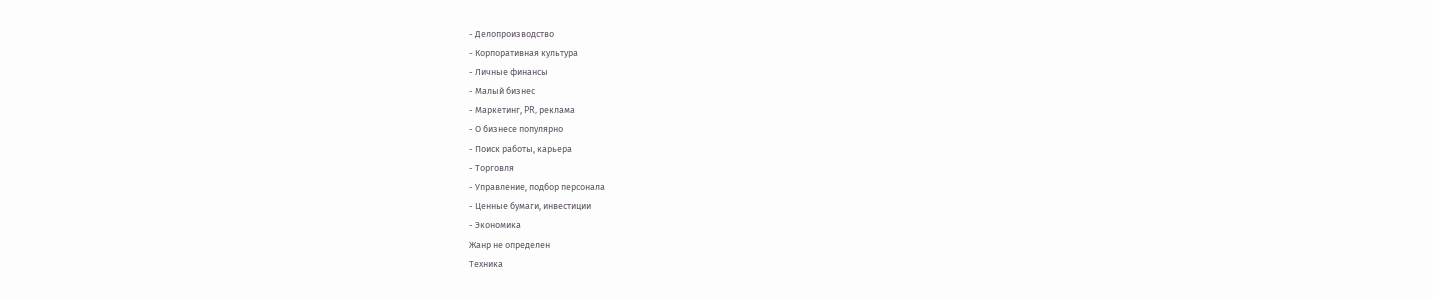- Делопроизводство
- Корпоративная культура
- Личные финансы
- Малый бизнес
- Маркетинг, PR, реклама
- О бизнесе популярно
- Поиск работы, карьера
- Торговля
- Управление, подбор персонала
- Ценные бумаги, инвестиции
- Экономика
Жанр не определен
Техника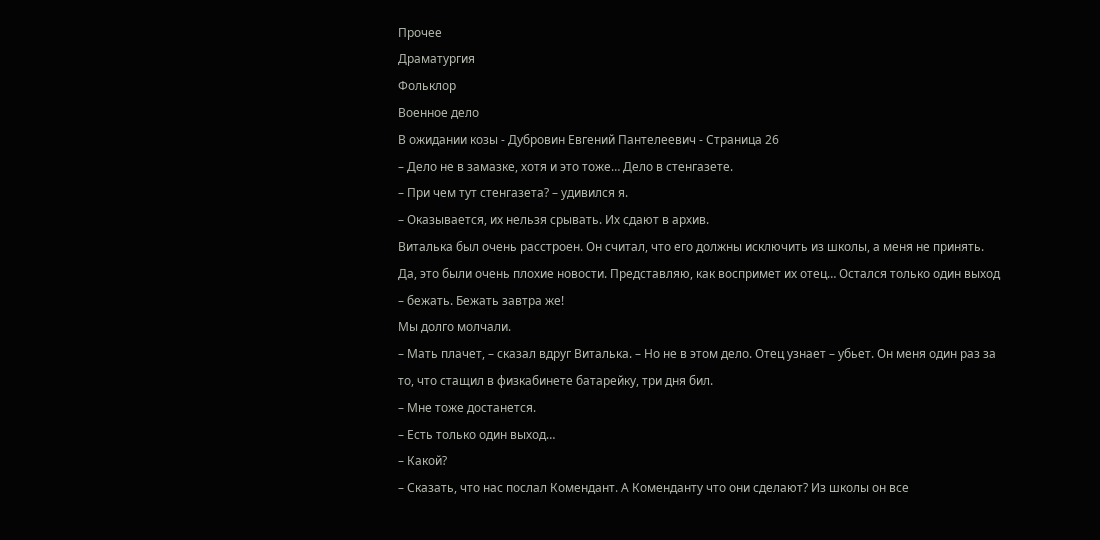Прочее
Драматургия
Фольклор
Военное дело
В ожидании козы - Дубровин Евгений Пантелеевич - Страница 26
– Дело не в замазке, хотя и это тоже… Дело в стенгазете.
– При чем тут стенгазета? – удивился я.
– Оказывается, их нельзя срывать. Их сдают в архив.
Виталька был очень расстроен. Он считал, что его должны исключить из школы, а меня не принять.
Да, это были очень плохие новости. Представляю, как воспримет их отец… Остался только один выход – бежать. Бежать завтра же!
Мы долго молчали.
– Мать плачет, – сказал вдруг Виталька. – Но не в этом дело. Отец узнает – убьет. Он меня один раз за то, что стащил в физкабинете батарейку, три дня бил.
– Мне тоже достанется.
– Есть только один выход…
– Какой?
– Сказать, что нас послал Комендант. А Коменданту что они сделают? Из школы он все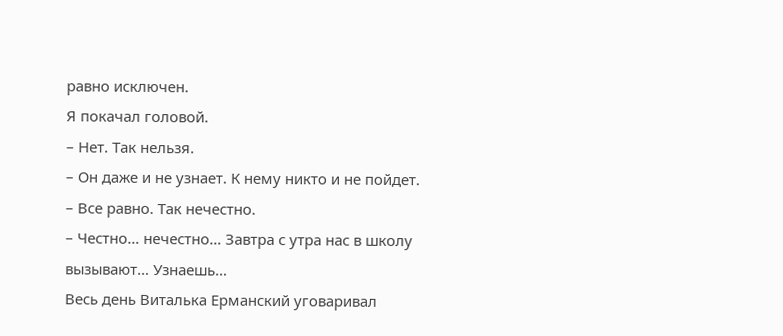равно исключен.
Я покачал головой.
– Нет. Так нельзя.
– Он даже и не узнает. К нему никто и не пойдет.
– Все равно. Так нечестно.
– Честно… нечестно… Завтра с утра нас в школу вызывают… Узнаешь…
Весь день Виталька Ерманский уговаривал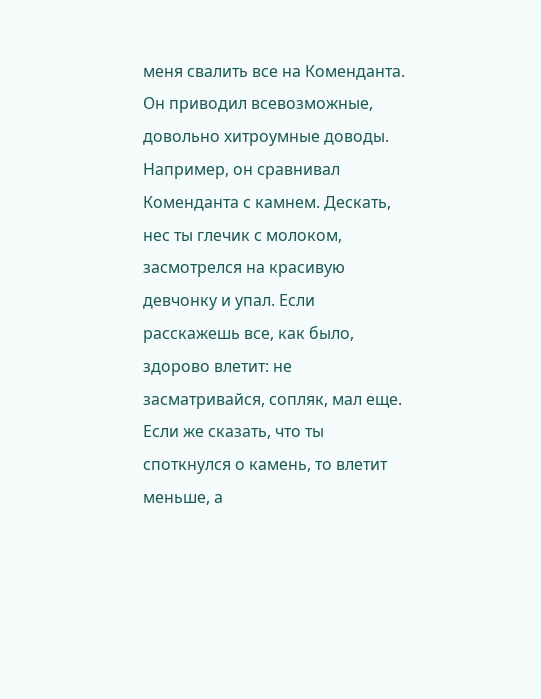меня свалить все на Коменданта. Он приводил всевозможные, довольно хитроумные доводы. Например, он сравнивал Коменданта с камнем. Дескать, нес ты глечик с молоком, засмотрелся на красивую девчонку и упал. Если расскажешь все, как было, здорово влетит: не засматривайся, сопляк, мал еще. Если же сказать, что ты споткнулся о камень, то влетит меньше, а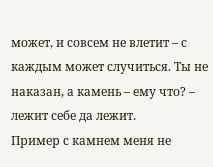может, и совсем не влетит – с каждым может случиться. Ты не наказан, а камень – ему что? – лежит себе да лежит.
Пример с камнем меня не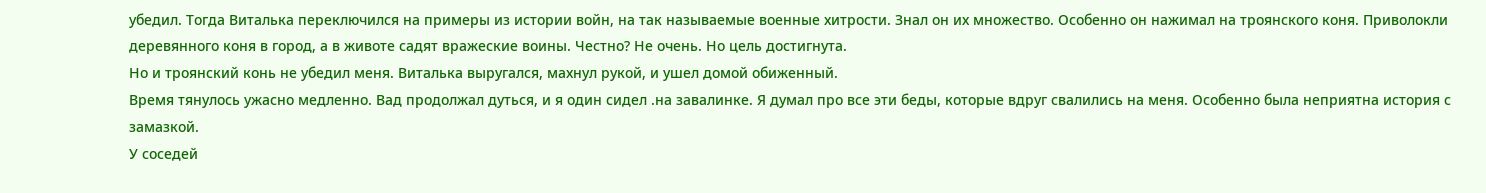убедил. Тогда Виталька переключился на примеры из истории войн, на так называемые военные хитрости. Знал он их множество. Особенно он нажимал на троянского коня. Приволокли деревянного коня в город, а в животе садят вражеские воины. Честно? Не очень. Но цель достигнута.
Но и троянский конь не убедил меня. Виталька выругался, махнул рукой, и ушел домой обиженный.
Время тянулось ужасно медленно. Вад продолжал дуться, и я один сидел .на завалинке. Я думал про все эти беды, которые вдруг свалились на меня. Особенно была неприятна история с замазкой.
У соседей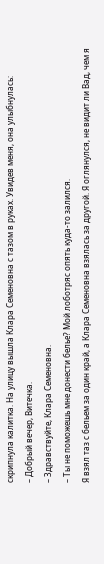скрипнула калитка. На улицу вышла Клара Семеновна с тазом в руках. Увидев меня, она улыбнулась:
– Добрый вечер, Витечка.
– Здравствуйте, Клара Семеновна.
– Ты не поможешь мне донести белье? Мой лоботряс опять куда-то залился.
Я взял таз с бельем за один край, а Клара Семеновна взялась за другой. Я оглянулся, не видит ли Вад, чем я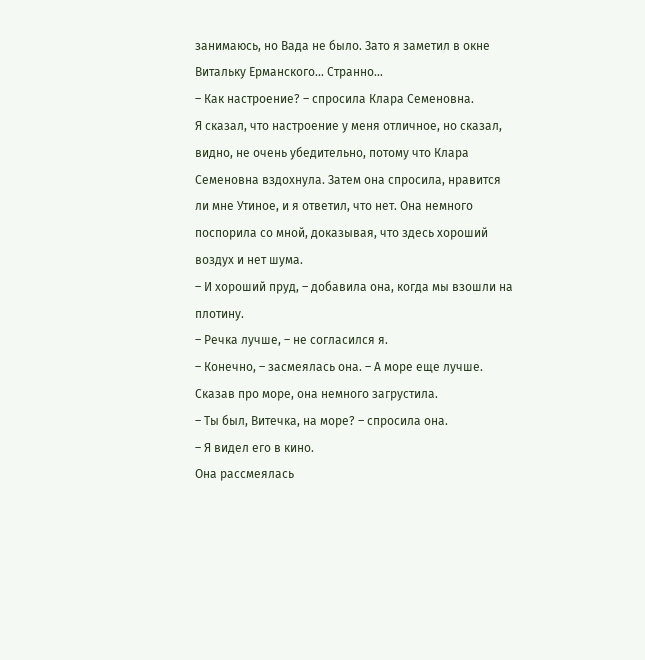занимаюсь, но Вада не было. Зато я заметил в окне Витальку Ерманского… Странно…
– Как настроение? – спросила Клара Семеновна.
Я сказал, что настроение у меня отличное, но сказал, видно, не очень убедительно, потому что Клара Семеновна вздохнула. Затем она спросила, нравится ли мне Утиное, и я ответил, что нет. Она немного поспорила со мной, доказывая, что здесь хороший воздух и нет шума.
– И хороший пруд, – добавила она, когда мы взошли на плотину.
– Речка лучше, – не согласился я.
– Конечно, – засмеялась она. – А море еще лучше.
Сказав про море, она немного загрустила.
– Ты был, Витечка, на море? – спросила она.
– Я видел его в кино.
Она рассмеялась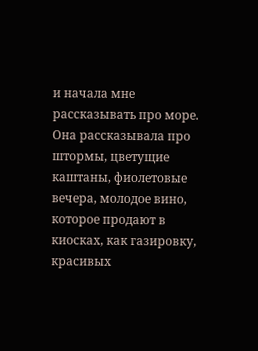и начала мне рассказывать про море. Она рассказывала про штормы, цветущие каштаны, фиолетовые вечера, молодое вино, которое продают в киосках, как газировку, красивых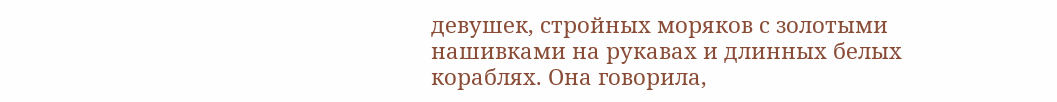девушек, стройных моряков с золотыми нашивками на рукавах и длинных белых кораблях. Она говорила,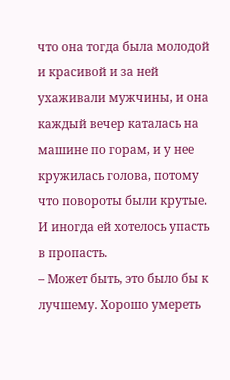что она тогда была молодой и красивой и за ней ухаживали мужчины, и она каждый вечер каталась на машине по горам, и у нее кружилась голова, потому что повороты были крутые. И иногда ей хотелось упасть в пропасть.
– Может быть, это было бы к лучшему. Хорошо умереть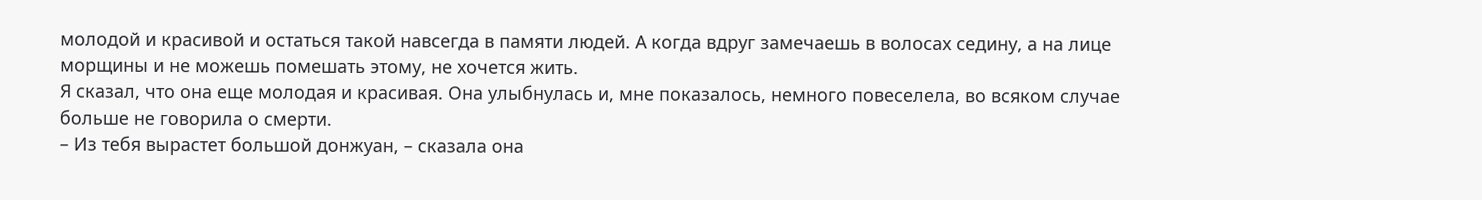молодой и красивой и остаться такой навсегда в памяти людей. А когда вдруг замечаешь в волосах седину, а на лице морщины и не можешь помешать этому, не хочется жить.
Я сказал, что она еще молодая и красивая. Она улыбнулась и, мне показалось, немного повеселела, во всяком случае больше не говорила о смерти.
– Из тебя вырастет большой донжуан, – сказала она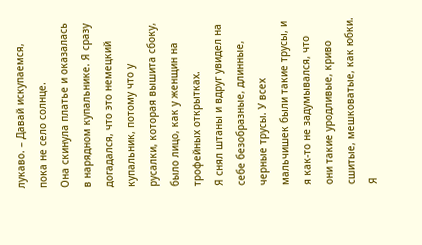лукаво. – Давай искупаемся, пока не село солнце.
Она скинула платье и оказалась в нарядном купальнике. Я сразу догадался, что это немецкий купальник, потому что у русалки, которая вышита сбоку, было лицо, как у женщин на трофейных открытках.
Я снял штаны и вдруг увидел на себе безобразные, длинные, черные трусы. У всех мальчишек были такие трусы, и я как-то не задумывался, что они такие уродливые, криво сшитые, мешковатые, как юбки. Я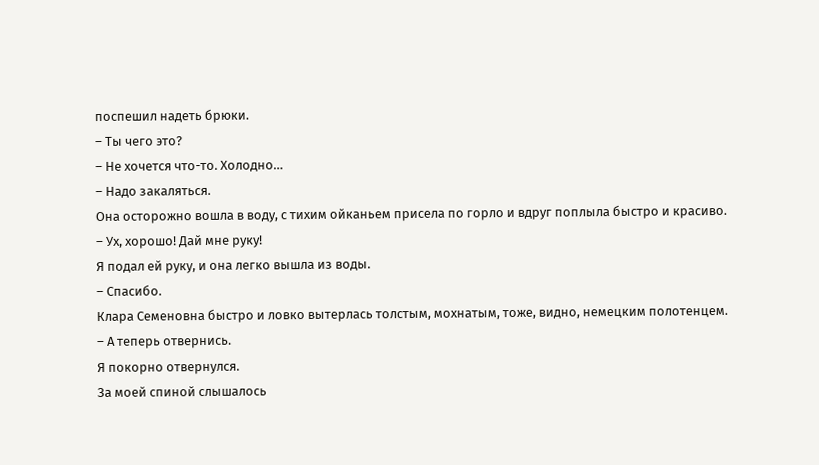поспешил надеть брюки.
– Ты чего это?
– Не хочется что-то. Холодно…
– Надо закаляться.
Она осторожно вошла в воду, с тихим ойканьем присела по горло и вдруг поплыла быстро и красиво.
– Ух, хорошо! Дай мне руку!
Я подал ей руку, и она легко вышла из воды.
– Спасибо.
Клара Семеновна быстро и ловко вытерлась толстым, мохнатым, тоже, видно, немецким полотенцем.
– А теперь отвернись.
Я покорно отвернулся.
За моей спиной слышалось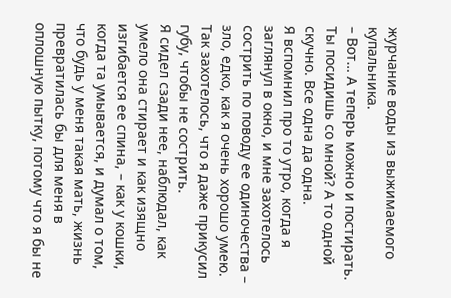журчание воды из выжимаемого купальника.
– Вот… А теперь можно и постирать. Ты посидишь со мной? А то одной скучно. Все одна да одна.
Я вспомнил про то утро, когда я заглянул в окно, и мне захотелось сострить по поводу ее одиночества – зло, едко, как я очень хорошо умею. Так захотелось, что я даже прикусил губу, чтобы не сострить.
Я сидел сзади нее, наблюдал, как умело она стирает и как изящно изгибается ее спина, – как у кошки, когда та умывается, и думал о том, что будь у меня такая мать, жизнь превратилась бы для меня в оплошную пытку, потому что я бы не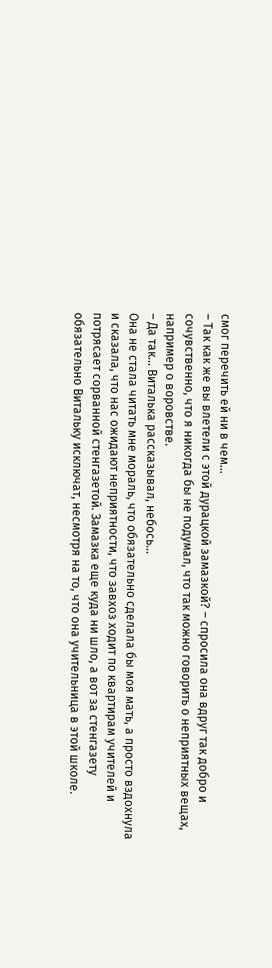смог перечить ей ни в чем…
– Так как же вы влетели с этой дурацкой замазкой? – спросила она вдруг так добро и сочувственно, что я никогда бы не подумал, что так можно говорить о неприятных вещах, например о воровстве.
– Да так… Виталька рассказывал, небось…
Она не стала читать мне мораль, что обязательно сделала бы моя мать, а просто вздохнула и сказала, что нас ожидают неприятности, что завхоз ходит по квартирам учителей и потрясает сорванной стенгазетой. Замазка еще куда ни шло, а вот за стенгазету обязательно Витальку исключат, несмотря на то, что она учительница в этой школе.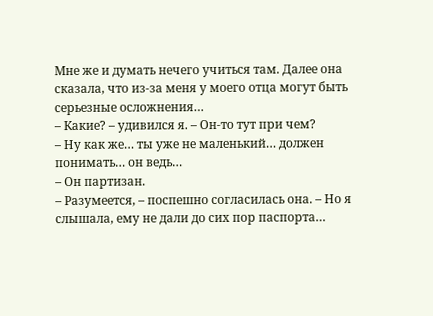Мне же и думать нечего учиться там. Далее она сказала, что из-за меня у моего отца могут быть серьезные осложнения…
– Какие? – удивился я. – Он-то тут при чем?
– Ну как же… ты уже не маленький… должен понимать… он ведь…
– Он партизан.
– Разумеется, – поспешно согласилась она. – Но я слышала, ему не дали до сих пор паспорта…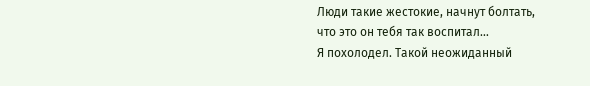Люди такие жестокие, начнут болтать, что это он тебя так воспитал…
Я похолодел. Такой неожиданный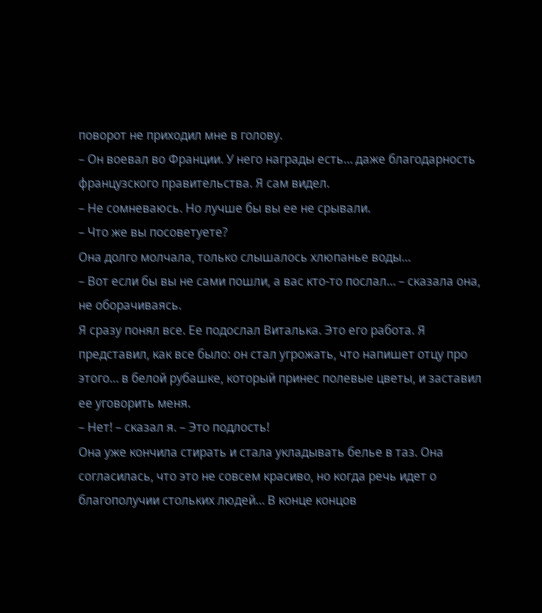поворот не приходил мне в голову.
– Он воевал во Франции. У него награды есть… даже благодарность французского правительства. Я сам видел.
– Не сомневаюсь. Но лучше бы вы ее не срывали.
– Что же вы посоветуете?
Она долго молчала, только слышалось хлюпанье воды…
– Вот если бы вы не сами пошли, а вас кто-то послал… – сказала она, не оборачиваясь.
Я сразу понял все. Ее подослал Виталька. Это его работа. Я представил, как все было: он стал угрожать, что напишет отцу про этого… в белой рубашке, который принес полевые цветы, и заставил ее уговорить меня.
– Нет! – сказал я. – Это подлость!
Она уже кончила стирать и стала укладывать белье в таз. Она согласилась, что это не совсем красиво, но когда речь идет о благополучии стольких людей… В конце концов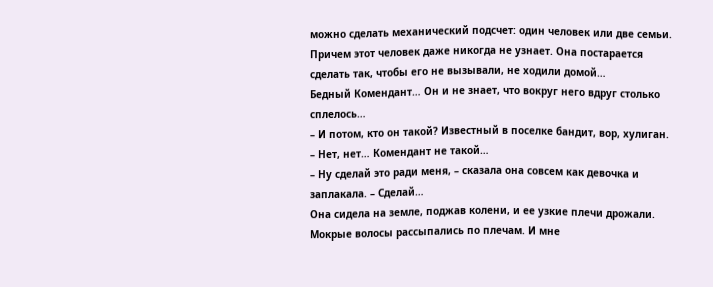можно сделать механический подсчет: один человек или две семьи. Причем этот человек даже никогда не узнает. Она постарается сделать так, чтобы его не вызывали, не ходили домой…
Бедный Комендант… Он и не знает, что вокруг него вдруг столько сплелось…
– И потом, кто он такой? Известный в поселке бандит, вор, хулиган.
– Нет, нет… Комендант не такой…
– Ну сделай это ради меня, – сказала она совсем как девочка и заплакала. – Сделай…
Она сидела на земле, поджав колени, и ее узкие плечи дрожали. Мокрые волосы рассыпались по плечам. И мне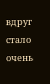вдруг стало очень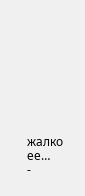жалко ее…
-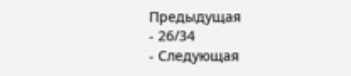Предыдущая
- 26/34
- Следующая